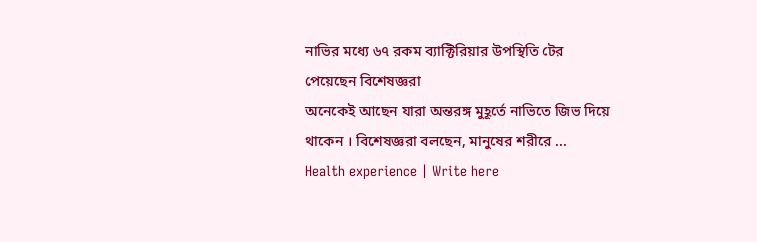নাভির মধ্যে ৬৭ রকম ব্যাক্টিরিয়ার উপস্থিতি টের পেয়েছেন বিশেষজ্ঞরা
অনেকেই আছেন যারা অন্তরঙ্গ মুহূর্তে নাভিতে জিভ দিয়ে থাকেন । বিশেষজ্ঞরা বলছেন, মানুষের শরীরে ...
Health experience | Write here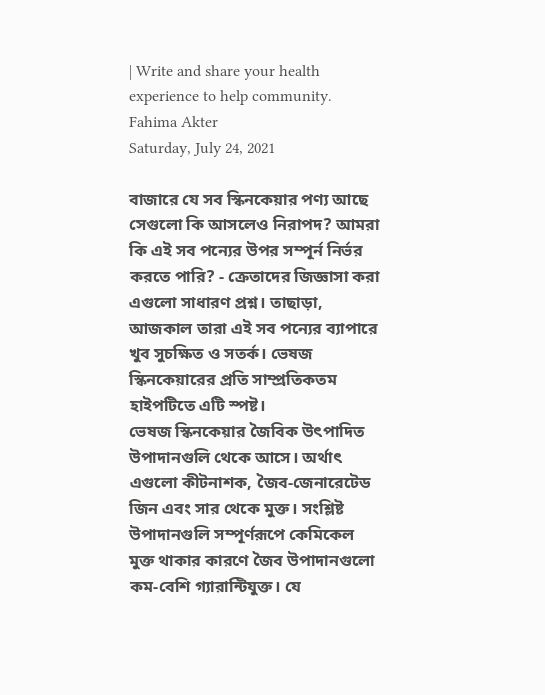| Write and share your health experience to help community.
Fahima Akter
Saturday, July 24, 2021

বাজারে যে সব স্কিনকেয়ার পণ্য আছে সেগুলো কি আসলেও নিরাপদ? আমরা কি এই সব পন্যের উপর সম্পূর্ন নির্ভর করতে পারি? - ক্রেতাদের জিজ্ঞাসা করা এগুলো সাধারণ প্রশ্ন। তাছাড়া, আজকাল তারা এই সব পন্যের ব্যাপারে খুব সুচক্ষিত ও সতর্ক। ভেষজ স্কিনকেয়ারের প্রতি সাম্প্রতিকতম হাইপটিতে এটি স্পষ্ট।
ভেষজ স্কিনকেয়ার জৈবিক উৎপাদিত উপাদানগুলি থেকে আসে। অর্থাৎ এগুলো কীটনাশক, জৈব-জেনারেটেড জিন এবং সার থেকে মুক্ত। সংশ্লিষ্ট উপাদানগুলি সম্পূর্ণরূপে কেমিকেল মুক্ত থাকার কারণে জৈব উপাদানগুলো কম-বেশি গ্যারান্টিযুক্ত। যে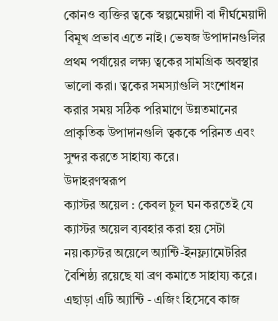কোনও ব্যক্তির ত্বকে স্বল্পমেয়াদী বা দীর্ঘমেয়াদী বিমূখ প্রভাব এতে নাই। ভেষজ উপাদানগুলির প্রথম পর্যায়ের লক্ষ্য ত্বকের সামগ্রিক অবস্থার ভালো করা। ত্বকের সমস্যাগুলি সংশোধন করার সময় সঠিক পরিমাণে উন্নতমানের প্রাকৃতিক উপাদানগুলি ত্বককে পরিনত এবং সুন্দর করতে সাহায্য করে।
উদাহরণস্বরূপ
ক্যাস্টর অয়েল : কেবল চুল ঘন করতেই যে ক্যাস্টর অয়েল ব্যবহার করা হয় সেটা নয়।ক্যস্টর অয়েলে অ্যান্টি-ইনফ্ল্যামেটরির বৈশিষ্ঠ্য রয়েছে যা ব্রণ কমাতে সাহায্য করে। এছাড়া এটি অ্যান্টি - এজিং হিসেবে কাজ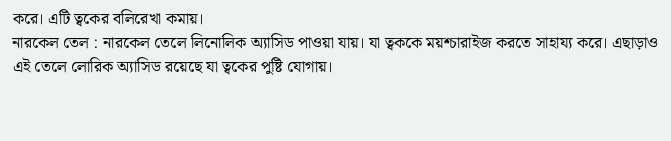করে। এটি ত্বকের বলিরেখা কমায়।
নারকেল তেল : নারকেল তেলে লিনোলিক অ্যাসিড পাওয়া যায়। যা ত্বককে ময়শ্চারাইজ করতে সাহায্য করে। এছাড়াও এই তেলে লোরিক অ্যাসিড রয়েছে যা ত্বকের পুষ্টি যোগায়।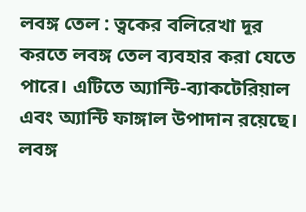লবঙ্গ তেল : ত্বকের বলিরেখা দূর করতে লবঙ্গ তেল ব্যবহার করা যেতে পারে। এটিতে অ্যান্টি-ব্যাকটেরিয়াল এবং অ্যান্টি ফাঙ্গাল উপাদান রয়েছে। লবঙ্গ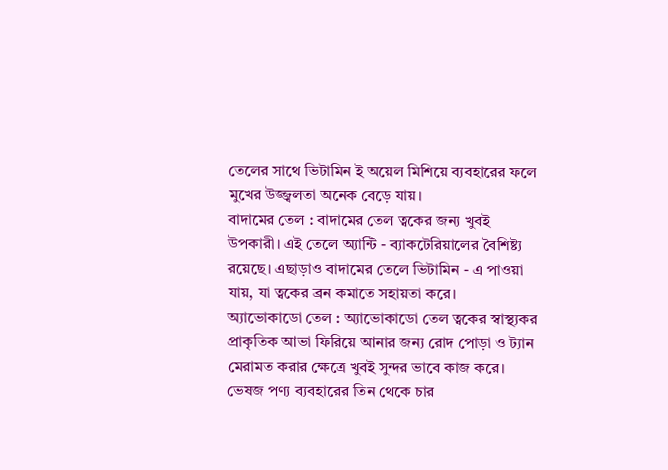তেলের সাথে ভিটামিন ই অয়েল মিশিয়ে ব্যবহারের ফলে মুখের উজ্জ্বলতা অনেক বেড়ে যায়।
বাদামের তেল : বাদামের তেল ত্বকের জন্য খুবই উপকারী। এই তেলে অ্যান্টি - ব্যাকটেরিয়ালের বৈশিষ্ট্য রয়েছে। এছাড়াও বাদামের তেলে ভিটামিন - এ পাওয়া যায়, যা ত্বকের ব্রন কমাতে সহায়তা করে।
অ্যাভোকাডো তেল : অ্যাভোকাডো তেল ত্বকের স্বাস্থ্যকর প্রাকৃতিক আভা ফিরিয়ে আনার জন্য রোদ পোড়া ও ট্যান মেরামত করার ক্ষেত্রে খুবই সুন্দর ভাবে কাজ করে।
ভেষজ পণ্য ব্যবহারের তিন থেকে চার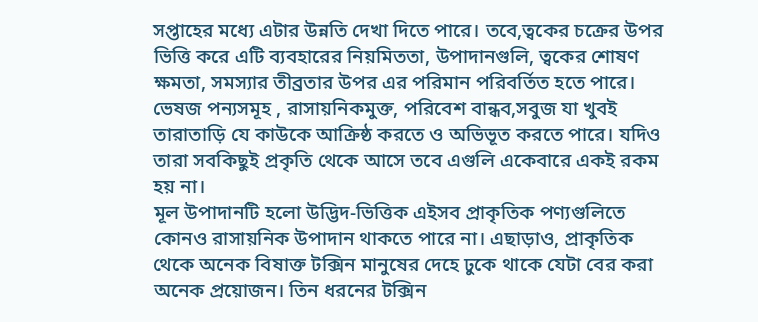সপ্তাহের মধ্যে এটার উন্নতি দেখা দিতে পারে। তবে,ত্বকের চক্রের উপর ভিত্তি করে এটি ব্যবহারের নিয়মিততা, উপাদানগুলি, ত্বকের শোষণ ক্ষমতা, সমস্যার তীব্রতার উপর এর পরিমান পরিবর্তিত হতে পারে।
ভেষজ পন্যসমূহ , রাসায়নিকমুক্ত, পরিবেশ বান্ধব,সবুজ যা খুবই তারাতাড়ি যে কাউকে আক্রিষ্ঠ করতে ও অভিভূত করতে পারে। যদিও তারা সবকিছুই প্রকৃতি থেকে আসে তবে এগুলি একেবারে একই রকম হয় না।
মূল উপাদানটি হলো উদ্ভিদ-ভিত্তিক এইসব প্রাকৃতিক পণ্যগুলিতে কোনও রাসায়নিক উপাদান থাকতে পারে না। এছাড়াও, প্রাকৃতিক থেকে অনেক বিষাক্ত টক্সিন মানুষের দেহে ঢুকে থাকে যেটা বের করা অনেক প্রয়োজন। তিন ধরনের টক্সিন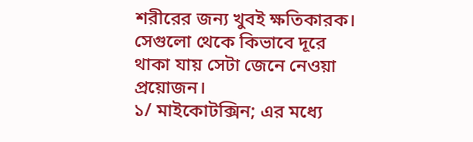শরীরের জন্য খুবই ক্ষতিকারক। সেগুলো থেকে কিভাবে দূরে থাকা যায় সেটা জেনে নেওয়া প্রয়োজন।
১/ মাইকোটক্সিন; এর মধ্যে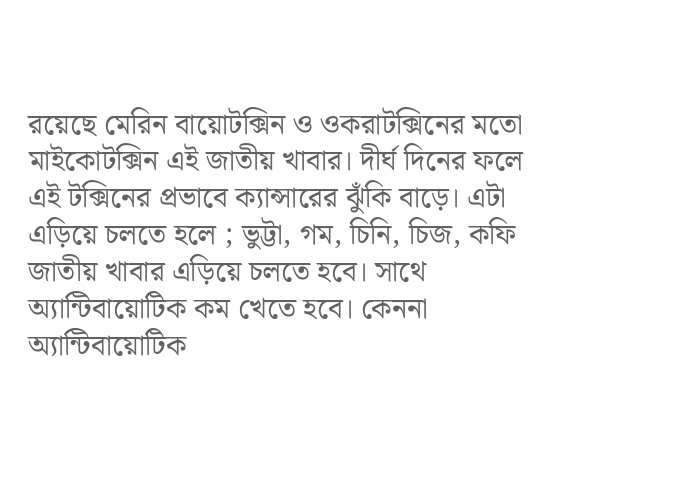রয়েছে মেরিন বায়োটক্সিন ও ওকরাটক্সিনের মতো মাইকোটক্সিন এই জাতীয় খাবার। দীর্ঘ দিনের ফলে এই টক্সিনের প্রভাবে ক্যান্সারের ঝুঁকি বাড়ে। এটা এড়িয়ে চলতে হলে ; ভুট্টা, গম, চিনি, চিজ, কফি জাতীয় খাবার এড়িয়ে চলতে হবে। সাথে অ্যান্টিবায়োটিক কম খেতে হবে। কেননা অ্যান্টিবায়োটিক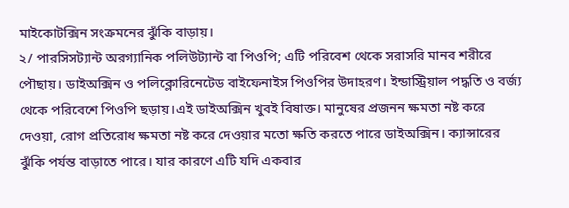মাইকোটক্সিন সংক্রমনের ঝুঁকি বাড়ায়।
২/ পারসিসট্যান্ট অরগ্যানিক পলিউট্যান্ট বা পিওপি; এটি পরিবেশ থেকে সরাসরি মানব শরীরে পৌছায়। ডাইঅক্সিন ও পলিক্লোরিনেটেড বাইফেনাইস পিওপির উদাহরণ। ইন্ডাস্ট্রিয়াল পদ্ধতি ও বর্জ্য থেকে পরিবেশে পিওপি ছড়ায়।এই ডাইঅক্সিন খুবই বিষাক্ত। মানুষের প্রজনন ক্ষমতা নষ্ট করে দেওয়া, রোগ প্রতিরোধ ক্ষমতা নষ্ট করে দেওয়ার মতো ক্ষতি করতে পারে ডাইঅক্সিন। ক্যান্সারের ঝুঁকি পর্যন্ত বাড়াতে পারে। যার কারণে এটি যদি একবার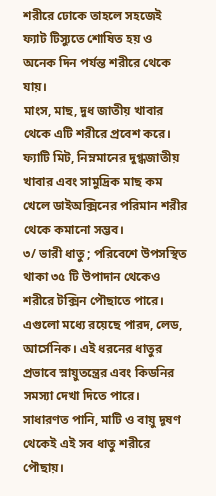শরীরে ঢোকে তাহলে সহজেই ফ্যাট টিস্যুতে শোষিত হয় ও অনেক দিন পর্যন্ত শরীরে থেকে যায়।
মাংস, মাছ, দুধ জাতীয় খাবার থেকে এটি শরীরে প্রবেশ করে। ফ্যাটি মিট, নিম্নমানের দুগ্ধজাতীয় খাবার এবং সামুদ্রিক মাছ কম খেলে ডাইঅক্সিনের পরিমান শরীর থেকে কমানো সম্ভব।
৩/ ভারী ধাতু ; পরিবেশে উপসস্থিত থাকা ৩৫ টি উপাদান থেকেও শরীরে টক্সিন পৌছাতে পারে। এগুলো মধ্যে রয়েছে পারদ, লেড, আর্সেনিক। এই ধরনের ধাতুর প্রভাবে স্নায়ুতন্ত্রের এবং কিডনির সমস্যা দেখা দিতে পারে। সাধারণত পানি, মাটি ও বায়ু দূষণ থেকেই এই সব ধাতু শরীরে পৌছায়।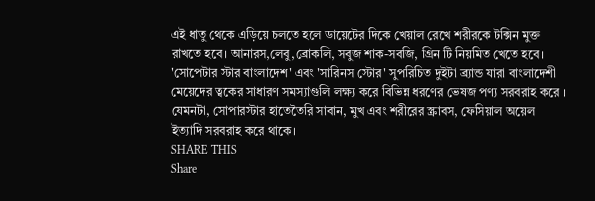এই ধাতু থেকে এড়িয়ে চলতে হলে ডায়েটের দিকে খেয়াল রেখে শরীরকে টক্সিন মুক্ত রাখতে হবে। আনারস,লেবু,ব্রোকলি, সবুজ শাক-সবজি, গ্রিন টি নিয়মিত খেতে হবে।
'সোপেটার স্টার বাংলাদেশ' এবং 'সারিনস স্টোর' সুপরিচিত দুইটা ব্র্যান্ড যারা বাংলাদেশী মেয়েদের ত্বকের সাধারণ সমস্যাগুলি লক্ষ্য করে বিভিন্ন ধরণের ভেষজ পণ্য সরবরাহ করে । যেমনটা, সোপারস্টার হাতেতৈরি সাবান, মুখ এবং শরীরের স্ক্রাবস, ফেসিয়াল অয়েল ইত্যাদি সরবরাহ করে থাকে।
SHARE THIS
Share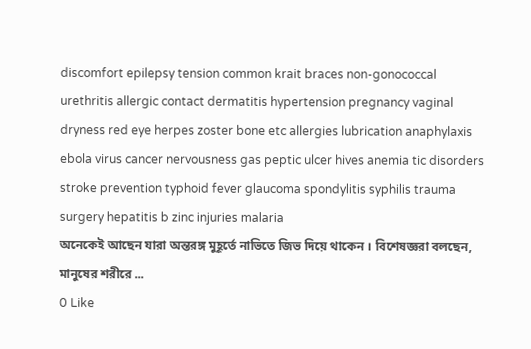discomfort epilepsy tension common krait braces non-gonococcal urethritis allergic contact dermatitis hypertension pregnancy vaginal dryness red eye herpes zoster bone etc allergies lubrication anaphylaxis ebola virus cancer nervousness gas peptic ulcer hives anemia tic disorders stroke prevention typhoid fever glaucoma spondylitis syphilis trauma surgery hepatitis b zinc injuries malaria
অনেকেই আছেন যারা অন্তরঙ্গ মুহূর্তে নাভিতে জিভ দিয়ে থাকেন । বিশেষজ্ঞরা বলছেন, মানুষের শরীরে ...
0 Like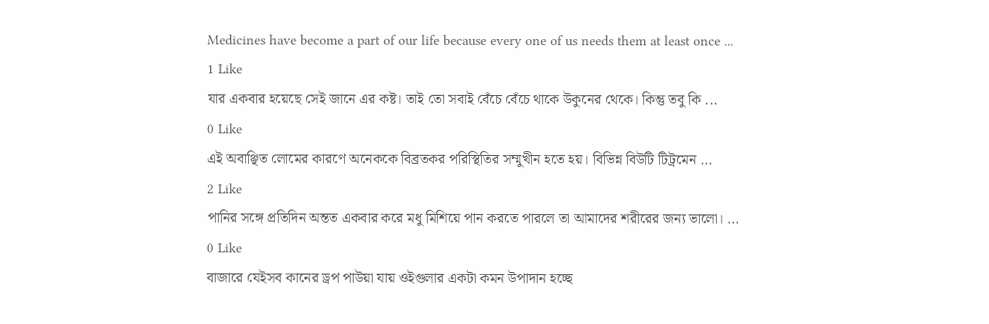Medicines have become a part of our life because every one of us needs them at least once ...
1 Like
যার একবার হয়েছে সেই জানে এর কষ্ট। তাই তো সবাই বেঁচে বেঁচে থাকে উকুনের থেকে। কিন্তু তবু কি ...
0 Like
এই অবাঞ্ছিত লোমের কারণে অনেককে বিব্রতকর পরিস্থিতির সম্মুখীন হতে হয়। বিভিন্ন বিউটি টিট্রমেন ...
2 Like
পানির সঙ্গে প্রতিদিন অন্তত একবার করে মধু মিশিয়ে পান করতে পারলে তা আমাদের শরীরের জন্য ভালো। ...
0 Like
বাজারে যেইসব কানের ড্রপ পাউয়া যায় ওইগুলার একটা কমন উপাদান হচ্ছে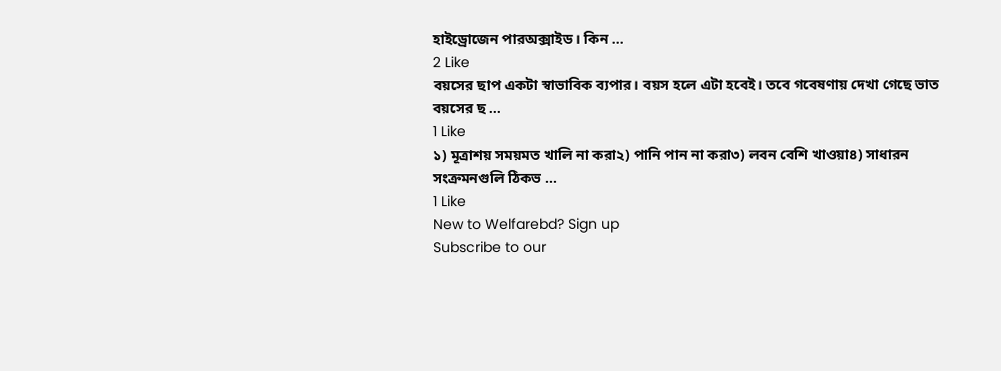হাইড্রোজেন পারঅক্সাইড। কিন ...
2 Like
বয়সের ছাপ একটা স্বাভাবিক ব্যপার। বয়স হলে এটা হবেই। তবে গবেষণায় দেখা গেছে ভাত বয়সের ছ ...
1 Like
১) মূত্রাশয় সময়মত খালি না করা২) পানি পান না করা৩) লবন বেশি খাওয়া৪) সাধারন সংক্রমনগুলি ঠিকভ ...
1 Like
New to Welfarebd? Sign up
Subscribe to our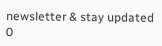newsletter & stay updated
0